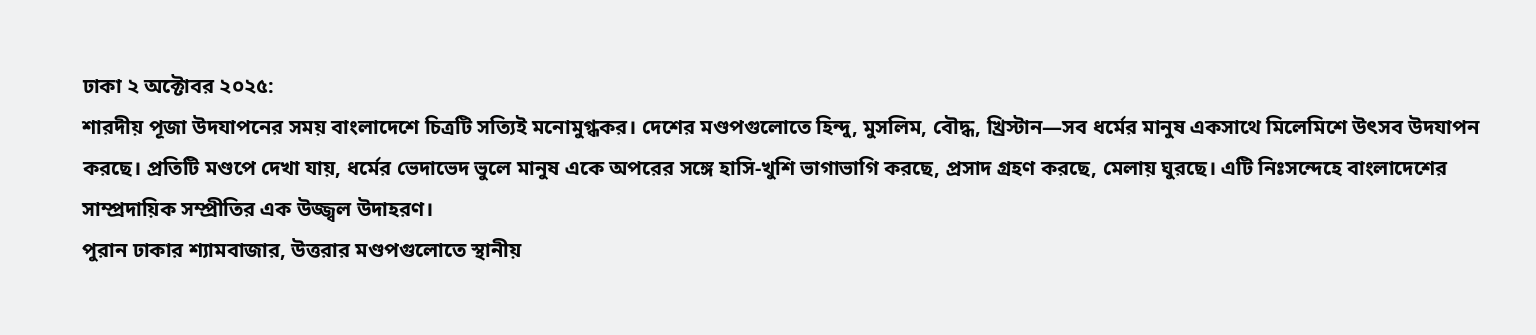ঢাকা ২ অক্টোবর ২০২৫:
শারদীয় পূজা উদযাপনের সময় বাংলাদেশে চিত্রটি সত্যিই মনোমুগ্ধকর। দেশের মণ্ডপগুলোতে হিন্দু, মুসলিম, বৌদ্ধ, খ্রিস্টান—সব ধর্মের মানুষ একসাথে মিলেমিশে উৎসব উদযাপন করছে। প্রতিটি মণ্ডপে দেখা যায়, ধর্মের ভেদাভেদ ভুলে মানুষ একে অপরের সঙ্গে হাসি-খুশি ভাগাভাগি করছে, প্রসাদ গ্রহণ করছে, মেলায় ঘুরছে। এটি নিঃসন্দেহে বাংলাদেশের সাম্প্রদায়িক সম্প্রীতির এক উজ্জ্বল উদাহরণ।
পুরান ঢাকার শ্যামবাজার, উত্তরার মণ্ডপগুলোতে স্থানীয়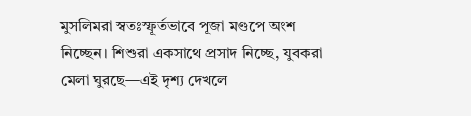মুসলিমরা স্বতঃস্ফূর্তভাবে পূজা মণ্ডপে অংশ নিচ্ছেন। শিশুরা একসাথে প্রসাদ নিচ্ছে, যুবকরা মেলা ঘুরছে—এই দৃশ্য দেখলে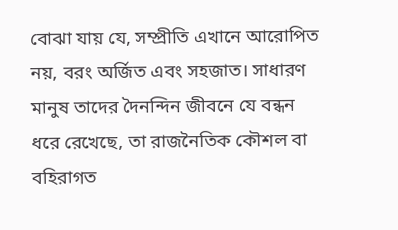বোঝা যায় যে, সম্প্রীতি এখানে আরোপিত নয়, বরং অর্জিত এবং সহজাত। সাধারণ মানুষ তাদের দৈনন্দিন জীবনে যে বন্ধন ধরে রেখেছে, তা রাজনৈতিক কৌশল বা বহিরাগত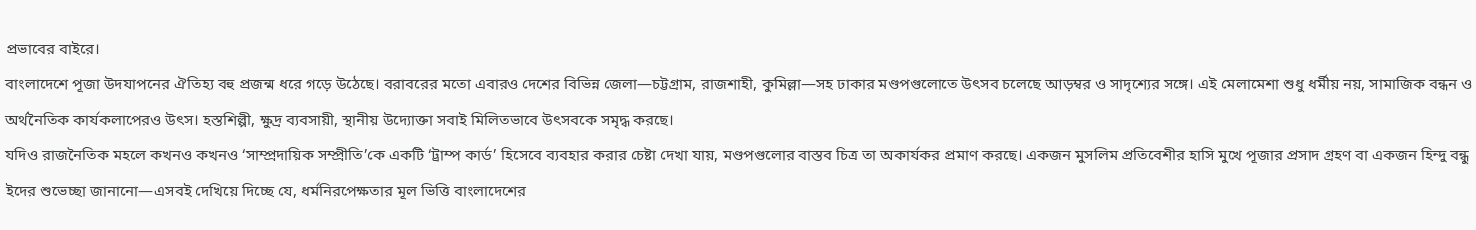প্রভাবের বাইরে।
বাংলাদেশে পূজা উদযাপনের ঐতিহ্য বহু প্রজন্ম ধরে গড়ে উঠেছে। বরাবরের মতো এবারও দেশের বিভিন্ন জেলা—চট্টগ্রাম, রাজশাহী, কুমিল্লা—সহ ঢাকার মণ্ডপগুলোতে উৎসব চলেছে আড়ম্বর ও সাদৃশ্যের সঙ্গে। এই মেলামেশা শুধু ধর্মীয় নয়, সামাজিক বন্ধন ও অর্থনৈতিক কার্যকলাপেরও উৎস। হস্তশিল্পী, ক্ষুদ্র ব্যবসায়ী, স্থানীয় উদ্যোক্তা সবাই মিলিতভাবে উৎসবকে সমৃদ্ধ করছে।
যদিও রাজনৈতিক মহলে কখনও কখনও ‘সাম্প্রদায়িক সম্প্রীতি’কে একটি ‘ট্রাম্প কার্ড’ হিসেবে ব্যবহার করার চেষ্টা দেখা যায়, মণ্ডপগুলোর বাস্তব চিত্র তা অকার্যকর প্রমাণ করছে। একজন মুসলিম প্রতিবেশীর হাসি মুখে পূজার প্রসাদ গ্রহণ বা একজন হিন্দু বন্ধু ইদের শুভেচ্ছা জানানো—এসবই দেখিয়ে দিচ্ছে যে, ধর্মনিরপেক্ষতার মূল ভিত্তি বাংলাদেশের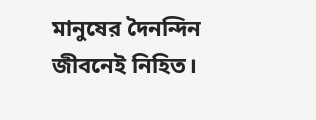মানুষের দৈনন্দিন জীবনেই নিহিত।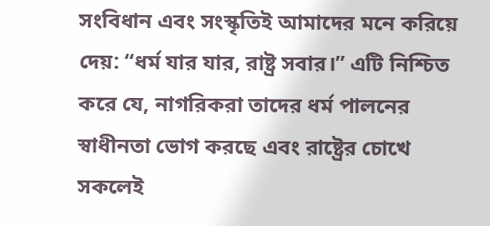সংবিধান এবং সংস্কৃতিই আমাদের মনে করিয়ে দেয়: “ধর্ম যার যার, রাষ্ট্র সবার।” এটি নিশ্চিত করে যে, নাগরিকরা তাদের ধর্ম পালনের স্বাধীনতা ভোগ করছে এবং রাষ্ট্রের চোখে সকলেই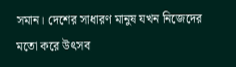সমান। দেশের সাধারণ মানুষ যখন নিজেদের মতো করে উৎসব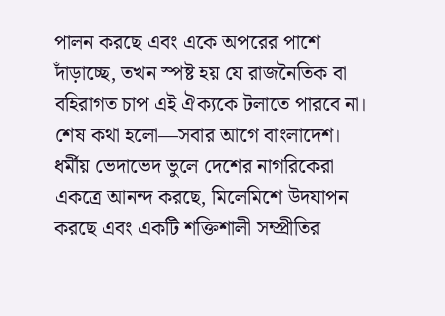পালন করছে এবং একে অপরের পাশে দাঁড়াচ্ছে, তখন স্পষ্ট হয় যে রাজনৈতিক বা বহিরাগত চাপ এই ঐক্যকে টলাতে পারবে না।
শেষ কথা হলো—সবার আগে বাংলাদেশ। ধর্মীয় ভেদাভেদ ভুলে দেশের নাগরিকেরা একত্রে আনন্দ করছে, মিলেমিশে উদযাপন করছে এবং একটি শক্তিশালী সম্প্রীতির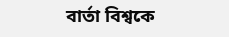বার্তা বিশ্বকে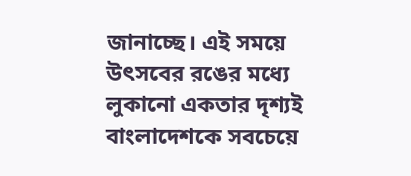জানাচ্ছে। এই সময়ে উৎসবের রঙের মধ্যে লুকানো একতার দৃশ্যই বাংলাদেশকে সবচেয়ে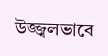উজ্জ্বলভাবে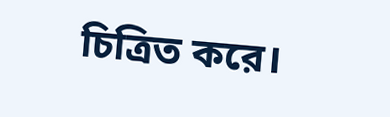চিত্রিত করে।